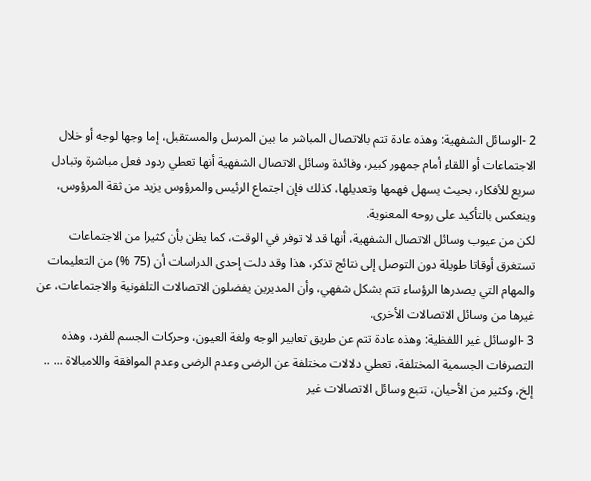2 -الوسائل الشفهية: وهذه عادة تتم بالاتصال المباشر ما بين المرسل والمستقبل، إما وجها لوجه أو خلال الاجتماعات أو اللقاء أمام جمهور كبير، وفائدة وسائل الاتصال الشفهية أنها تعطي ردود فعل مباشرة وتبادل سريع للأفكار، بحيث يسهل فهمها وتعديلها، كذلك فإن اجتماع الرئيس والمرؤوس يزيد من ثقة المرؤوس، وينعكس بالتأكيد على روحه المعنوية.
لكن من عيوب وسائل الاتصال الشفهية، أنها قد لا توفر في الوقت، كما يظن بأن كثيرا من الاجتماعات تستغرق أوقاتا طويلة دون التوصل إلى نتائج تذكر، هذا وقد دلت إحدى الدراسات أن (75 %) من التعليمات والمهام التي يصدرها الرؤساء تتم بشكل شفهي، وأن المديرين يفضلون الاتصالات التلفونية والاجتماعات، عن غيرها من وسائل الاتصالات الأخرى.
3 -الوسائل غير اللفظية: وهذه عادة تتم عن طريق تعابير الوجه ولغة العيون، وحركات الجسم للفرد، وهذه التصرفات الجسمية المختلفة، تعطي دلالات مختلفة عن الرضى وعدم الرضى وعدم الموافقة واللامبالاة ... .. إلخ، وكثير من الأحيان، تتبع وسائل الاتصالات غير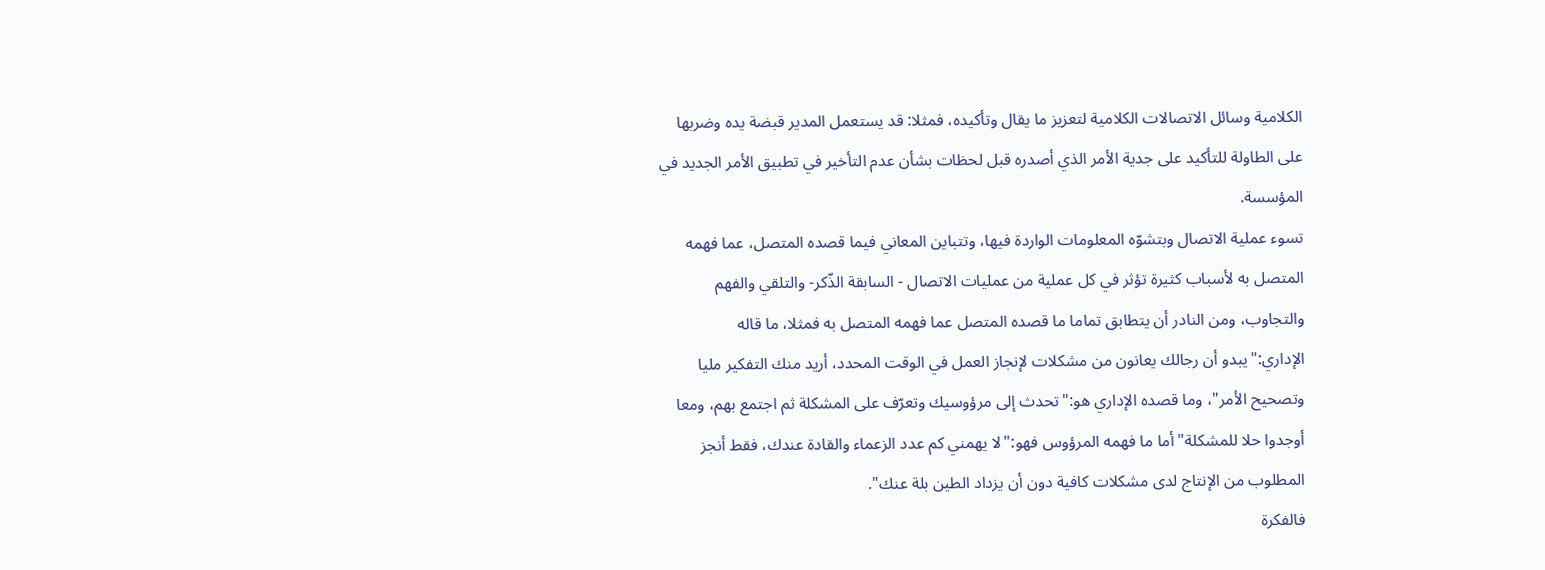الكلامية وسائل الاتصالات الكلامية لتعزيز ما يقال وتأكيده، فمثلا: قد يستعمل المدير قبضة يده وضربها على الطاولة للتأكيد على جدية الأمر الذي أصدره قبل لحظات بشأن عدم التأخير في تطبيق الأمر الجديد في المؤسسة.
تسوء عملية الاتصال وبتشوّه المعلومات الواردة فيها، وتتباين المعاني فيما قصده المتصل، عما فهمه المتصل به لأسباب كثيرة تؤثر في كل عملية من عمليات الاتصال - السابقة الذّكر- والتلقي والفهم والتجاوب، ومن النادر أن يتطابق تماما ما قصده المتصل عما فهمه المتصل به فمثلا، ما قاله الإداري:"يبدو أن رجالك يعانون من مشكلات لإنجاز العمل في الوقت المحدد، أريد منك التفكير مليا وتصحيح الأمر"، وما قصده الإداري هو:"تحدث إلى مرؤوسيك وتعرّف على المشكلة ثم اجتمع بهم، ومعا أوجدوا حلا للمشكلة"أما ما فهمه المرؤوس فهو:"لا يهمني كم عدد الزعماء والقادة عندك، فقط أنجز المطلوب من الإنتاج لدى مشكلات كافية دون أن يزداد الطين بلة عنك".
فالفكرة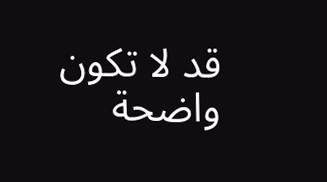قد لا تكون واضحة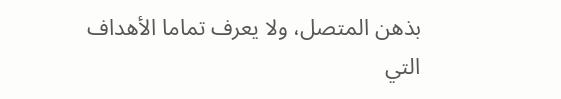بذهن المتصل، ولا يعرف تماما الأهداف التي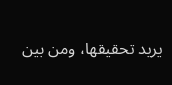يريد تحقيقها، ومن بين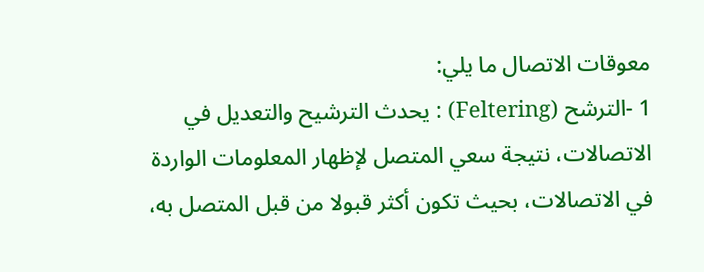معوقات الاتصال ما يلي:
1 -الترشح (Feltering) : يحدث الترشيح والتعديل في الاتصالات، نتيجة سعي المتصل لإظهار المعلومات الواردة في الاتصالات، بحيث تكون أكثر قبولا من قبل المتصل به،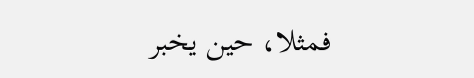فمثلا، حين يخبر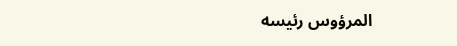المرؤوس رئيسه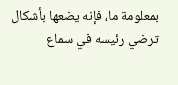بمعلومة ما، فإنه يضعها بأشكال ترضي رئيسه في سماع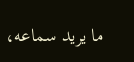ما يريد سماعه،